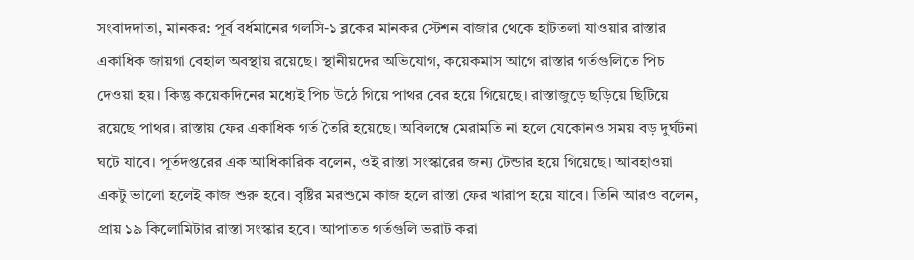সংবাদদাতা, মানকর: পূর্ব বর্ধমানের গলসি-১ ব্লকের মানকর স্টেশন বাজার থেকে হাটতলা যাওয়ার রাস্তার একাধিক জায়গা বেহাল অবস্থায় রয়েছে। স্থানীয়দের অভিযোগ, কয়েকমাস আগে রাস্তার গর্তগুলিতে পিচ দেওয়া হয়। কিন্তু কয়েকদিনের মধ্যেই পিচ উঠে গিয়ে পাথর বের হয়ে গিয়েছে। রাস্তাজুড়ে ছড়িয়ে ছিটিয়ে রয়েছে পাথর। রাস্তায় ফের একাধিক গর্ত তৈরি হয়েছে। অবিলম্বে মেরামতি না হলে যেকোনও সময় বড় দুর্ঘটনা ঘটে যাবে। পূর্তদপ্তরের এক আধিকারিক বলেন, ওই রাস্তা সংস্কারের জন্য টেন্ডার হয়ে গিয়েছে। আবহাওয়া একটু ভালো হলেই কাজ শুরু হবে। বৃষ্টির মরশুমে কাজ হলে রাস্তা ফের খারাপ হয়ে যাবে। তিনি আরও বলেন, প্রায় ১৯ কিলোমিটার রাস্তা সংস্কার হবে। আপাতত গর্তগুলি ভরাট করা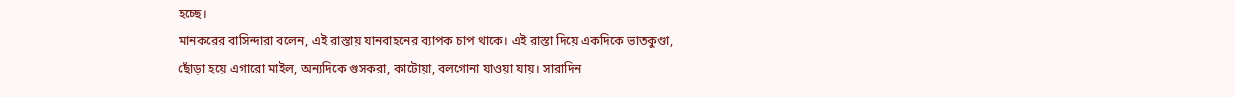হচ্ছে।
মানকরের বাসিন্দারা বলেন, এই রাস্তায় যানবাহনের ব্যাপক চাপ থাকে। এই রাস্তা দিয়ে একদিকে ভাতকুণ্ডা, ছোঁড়া হয়ে এগারো মাইল, অন্যদিকে গুসকরা, কাটোয়া, বলগোনা যাওয়া যায়। সারাদিন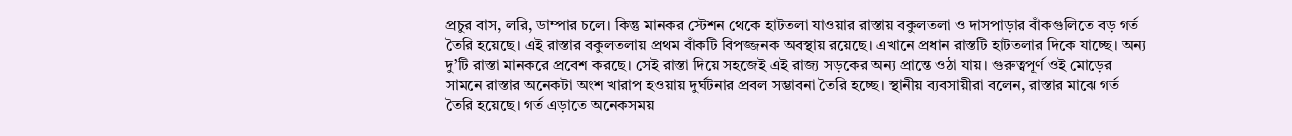প্রচুর বাস, লরি, ডাম্পার চলে। কিন্তু মানকর স্টেশন থেকে হাটতলা যাওয়ার রাস্তায় বকুলতলা ও দাসপাড়ার বাঁকগুলিতে বড় গর্ত তৈরি হয়েছে। এই রাস্তার বকুলতলায় প্রথম বাঁকটি বিপজ্জনক অবস্থায় রয়েছে। এখানে প্রধান রাস্তটি হাটতলার দিকে যাচ্ছে। অন্য দু’টি রাস্তা মানকরে প্রবেশ করছে। সেই রাস্তা দিয়ে সহজেই এই রাজ্য সড়কের অন্য প্রান্তে ওঠা যায়। গুরুত্বপূর্ণ ওই মোড়ের সামনে রাস্তার অনেকটা অংশ খারাপ হওয়ায় দুর্ঘটনার প্রবল সম্ভাবনা তৈরি হচ্ছে। স্থানীয় ব্যবসায়ীরা বলেন, রাস্তার মাঝে গর্ত তৈরি হয়েছে। গর্ত এড়াতে অনেকসময়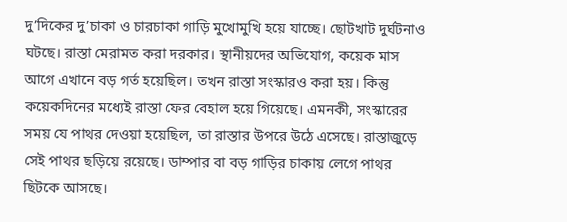দু’দিকের দু’চাকা ও চারচাকা গাড়ি মুখোমুখি হয়ে যাচ্ছে। ছোটখাট দুর্ঘটনাও ঘটছে। রাস্তা মেরামত করা দরকার। স্থানীয়দের অভিযোগ, কয়েক মাস আগে এখানে বড় গর্ত হয়েছিল। তখন রাস্তা সংস্কারও করা হয়। কিন্তু কয়েকদিনের মধ্যেই রাস্তা ফের বেহাল হয়ে গিয়েছে। এমনকী, সংস্কারের সময় যে পাথর দেওয়া হয়েছিল, তা রাস্তার উপরে উঠে এসেছে। রাস্তাজুড়ে সেই পাথর ছড়িয়ে রয়েছে। ডাম্পার বা বড় গাড়ির চাকায় লেগে পাথর ছিটকে আসছে।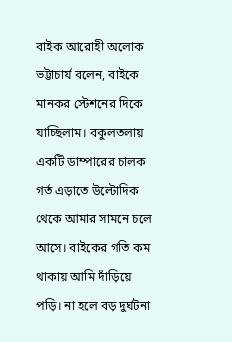বাইক আরোহী অলোক ভট্টাচার্য বলেন, বাইকে মানকর স্টেশনের দিকে যাচ্ছিলাম। বকুলতলায় একটি ডাম্পারের চালক গর্ত এড়াতে উল্টোদিক থেকে আমার সামনে চলে আসে। বাইকের গতি কম থাকায় আমি দাঁড়িয়ে পড়ি। না হলে বড় দুর্ঘটনা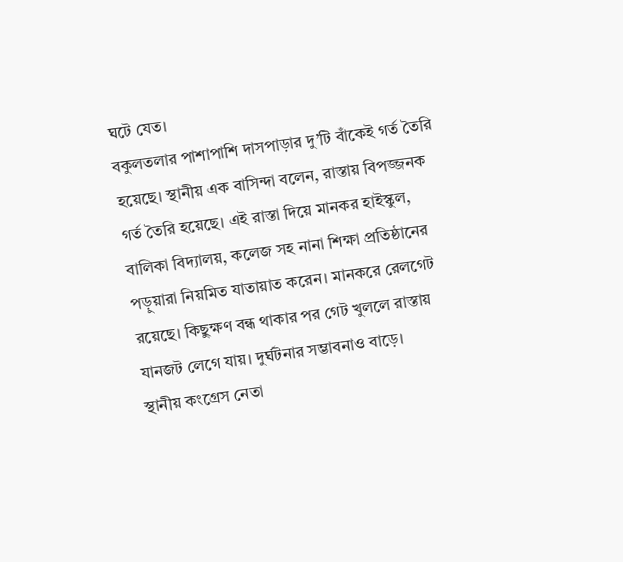ঘটে যেত।
বকুলতলার পাশাপাশি দাসপাড়ার দু’টি বাঁকেই গর্ত তৈরি হয়েছে। স্থানীয় এক বাসিন্দা বলেন, রাস্তায় বিপজ্জনক গর্ত তৈরি হয়েছে। এই রাস্তা দিয়ে মানকর হাইস্কুল, বালিকা বিদ্যালয়, কলেজ সহ নানা শিক্ষা প্রতিষ্ঠানের পড়ুয়ারা নিয়মিত যাতায়াত করেন। মানকরে রেলগেট রয়েছে। কিছুক্ষণ বন্ধ থাকার পর গেট খুললে রাস্তায় যানজট লেগে যায়। দুর্ঘটনার সম্ভাবনাও বাড়ে।
স্থানীয় কংগ্রেস নেতা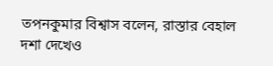তপনকুমার বিশ্বাস বলেন, রাস্তার বেহাল দশা দেখেও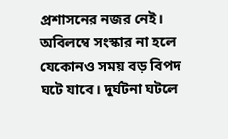প্রশাসনের নজর নেই। অবিলম্বে সংস্কার না হলে যেকোনও সময় বড় বিপদ ঘটে যাবে। দুর্ঘটনা ঘটলে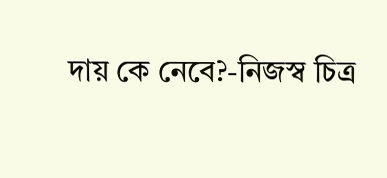দায় কে নেবে?-নিজস্ব চিত্র